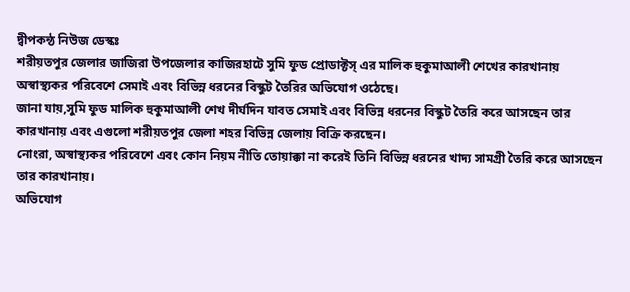দ্বীপকন্ঠ নিউজ ডেস্কঃ
শরীয়তপুর জেলার জাজিরা উপজেলার কাজিরহাটে সুমি ফুড প্রোডাক্টস্ এর মালিক হুকুমাআলী শেখের কারখানায় অস্বাস্থ্যকর পরিবেশে সেমাই এবং বিভিন্ন ধরনের বিস্কুট তৈরির অভিযোগ ওঠেছে।
জানা যায়,সুমি ফুড মালিক হুকুমাআলী শেখ দীর্ঘদিন যাবত সেমাই এবং বিভিন্ন ধরনের বিস্কুট তৈরি করে আসছেন তার কারখানায় এবং এগুলো শরীয়তপুর জেলা শহর বিভিন্ন জেলায় বিক্রি করছেন।
নোংরা, অস্বাস্থ্যকর পরিবেশে এবং কোন নিয়ম নীতি তোয়াক্কা না করেই তিনি বিভিন্ন ধরনের খাদ্য সামগ্রী তৈরি করে আসছেন তার কারখানায়।
অভিযোগ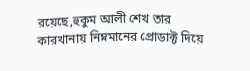রয়েছে,হুকুম আলী শেখ তার কারখানায় নিম্নমানের প্রোডাক্ট দিয়ে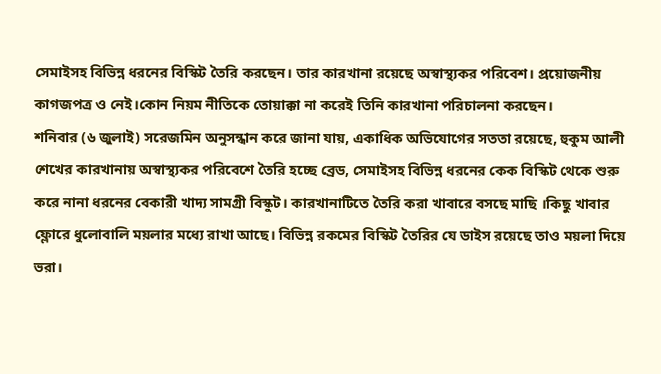সেমাইসহ বিভিন্ন ধরনের বিস্কিট তৈরি করছেন। তার কারখানা রয়েছে অস্বাস্থ্যকর পরিবেশ। প্রয়োজনীয় কাগজপত্র ও নেই।কোন নিয়ম নীতিকে তোয়াক্কা না করেই তিনি কারখানা পরিচালনা করছেন।
শনিবার (৬ জুলাই) সরেজমিন অনুসন্ধান করে জানা যায়, একাধিক অভিযোগের সততা রয়েছে, হুকুম আলী শেখের কারখানায় অস্বাস্থ্যকর পরিবেশে তৈরি হচ্ছে ব্রেড, সেমাইসহ বিভিন্ন ধরনের কেক বিস্কিট থেকে শুরু করে নানা ধরনের বেকারী খাদ্য সামগ্রী বিস্কুট। কারখানাটিতে তৈরি করা খাবারে বসছে মাছি ।কিছু খাবার ফ্লোরে ধুলোবালি ময়লার মধ্যে রাখা আছে। বিভিন্ন রকমের বিস্কিট তৈরির যে ডাইস রয়েছে তাও ময়লা দিয়ে ভরা।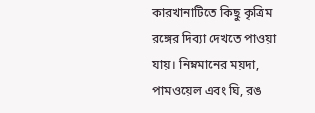কারখানাটিতে কিছু কৃত্রিম রঙ্গের দিব্যা দেখতে পাওয়া যায়। নিম্নমানের ময়দা, পামওয়েল এবং ঘি, রঙ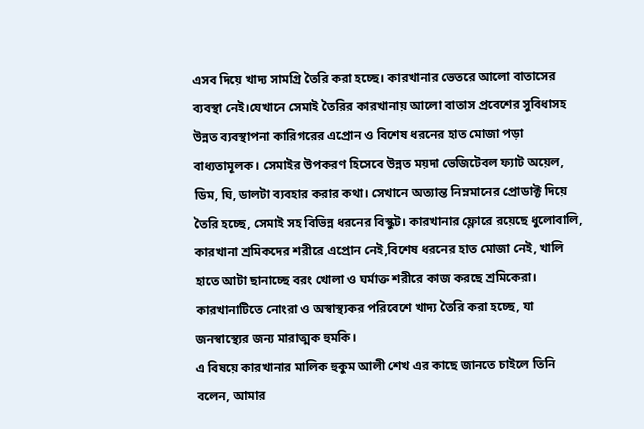এসব দিয়ে খাদ্য সামগ্রি তৈরি করা হচ্ছে। কারখানার ভেতরে আলো বাতাসের ব্যবস্থা নেই।যেখানে সেমাই তৈরির কারখানায় আলো বাতাস প্রবেশের সুবিধাসহ উন্নত ব্যবস্থাপনা কারিগরের এপ্রোন ও বিশেষ ধরনের হাত মোজা পড়া বাধ্যতামূলক। সেমাইর উপকরণ হিসেবে উন্নত ময়দা ভেজিটেবল ফ্যাট অয়েল, ডিম, ঘি, ডালটা ব্যবহার করার কথা। সেখানে অত্যান্ত নিম্নমানের প্রোডাক্ট দিয়ে তৈরি হচ্ছে, সেমাই সহ বিভিন্ন ধরনের বিস্কুট। কারখানার ফ্লোরে রয়েছে ধুলোবালি, কারখানা শ্রমিকদের শরীরে এপ্রোন নেই,বিশেষ ধরনের হাত মোজা নেই, খালি হাতে আটা ছানাচ্ছে বরং খোলা ও ঘর্মাক্ত শরীরে কাজ করছে শ্রমিকেরা। কারখানাটিতে নোংরা ও অস্বাস্থ্যকর পরিবেশে খাদ্য তৈরি করা হচ্ছে, যা জনস্বাস্থ্যের জন্য মারাত্মক হুমকি।
এ বিষয়ে কারখানার মালিক হুকুম আলী শেখ এর কাছে জানতে চাইলে তিনি বলেন, আমার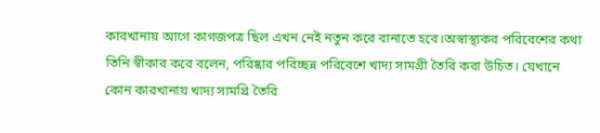কারখানায় আগে কাগজপত্র ছিল এখন নেই নতুন করে বানাতে হবে।অস্বাস্থ্যকর পরিবেশের কথা তিনি স্বীকার করে বলেন, পরিষ্কার পরিচ্ছন্ন পরিবেশে খাদ্য সামগ্রী তৈরি করা উচিত। যেখানে কোন কারখানায় খাদ্য সামগ্রি তৈরি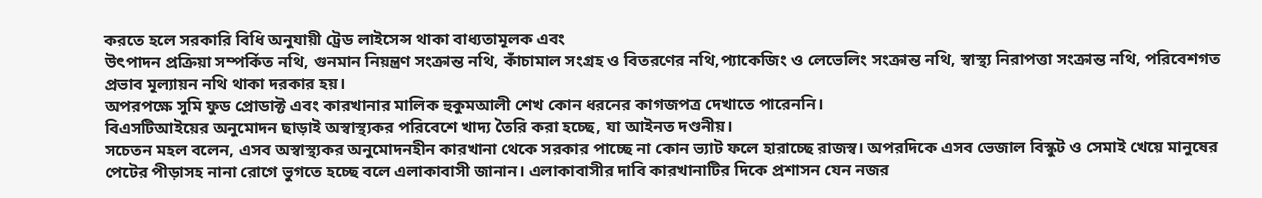করতে হলে সরকারি বিধি অনুযায়ী ট্রেড লাইসেন্স থাকা বাধ্যতামূলক এবং
উৎপাদন প্রক্রিয়া সম্পর্কিত নথি, গুনমান নিয়ন্ত্রণ সংক্রান্ত নথি, কাঁচামাল সংগ্রহ ও বিতরণের নথি,প্যাকেজিং ও লেভেলিং সংক্রান্ত নথি, স্বাস্থ্য নিরাপত্তা সংক্রান্ত নথি, পরিবেশগত প্রভাব মূল্যায়ন নথি থাকা দরকার হয়।
অপরপক্ষে সুমি ফুড প্রোডাক্ট এবং কারখানার মালিক হুকুমআলী শেখ কোন ধরনের কাগজপত্র দেখাতে পারেননি।
বিএসটিআইয়ের অনুমোদন ছাড়াই অস্বাস্থ্যকর পরিবেশে খাদ্য তৈরি করা হচ্ছে, যা আইনত দণ্ডনীয়।
সচেতন মহল বলেন, এসব অস্বাস্থ্যকর অনুমোদনহীন কারখানা থেকে সরকার পাচ্ছে না কোন ভ্যাট ফলে হারাচ্ছে রাজস্ব। অপরদিকে এসব ভেজাল বিস্কুট ও সেমাই খেয়ে মানুষের পেটের পীড়াসহ নানা রোগে ভুগতে হচ্ছে বলে এলাকাবাসী জানান। এলাকাবাসীর দাবি কারখানাটির দিকে প্রশাসন যেন নজর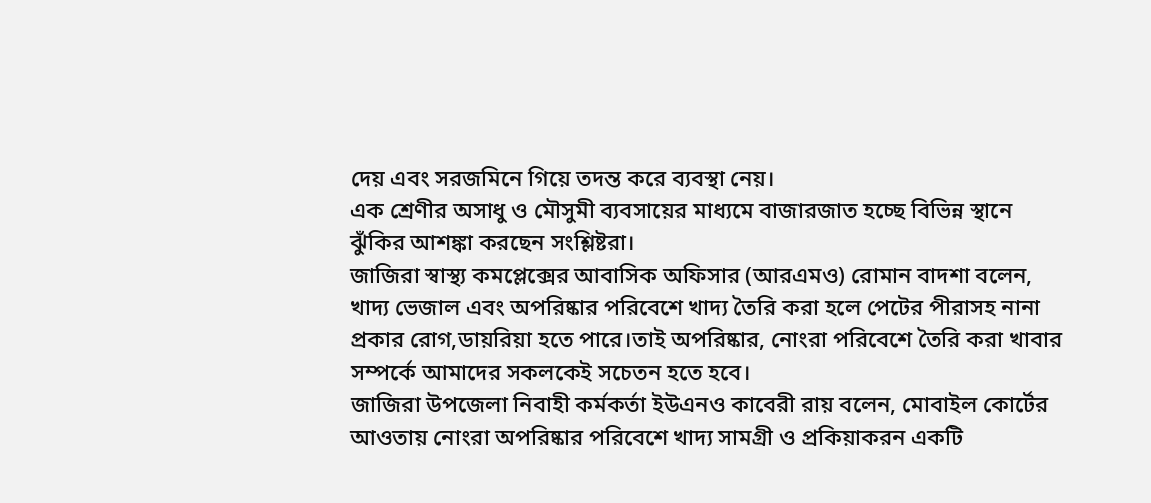দেয় এবং সরজমিনে গিয়ে তদন্ত করে ব্যবস্থা নেয়।
এক শ্রেণীর অসাধু ও মৌসুমী ব্যবসায়ের মাধ্যমে বাজারজাত হচ্ছে বিভিন্ন স্থানে ঝুঁকির আশঙ্কা করছেন সংশ্লিষ্টরা।
জাজিরা স্বাস্থ্য কমপ্লেক্সের আবাসিক অফিসার (আরএমও) রোমান বাদশা বলেন, খাদ্য ভেজাল এবং অপরিষ্কার পরিবেশে খাদ্য তৈরি করা হলে পেটের পীরাসহ নানা প্রকার রোগ,ডায়রিয়া হতে পারে।তাই অপরিষ্কার, নোংরা পরিবেশে তৈরি করা খাবার সম্পর্কে আমাদের সকলকেই সচেতন হতে হবে।
জাজিরা উপজেলা নিবাহী কর্মকর্তা ইউএনও কাবেরী রায় বলেন, মোবাইল কোর্টের আওতায় নোংরা অপরিষ্কার পরিবেশে খাদ্য সামগ্রী ও প্রকিয়াকরন একটি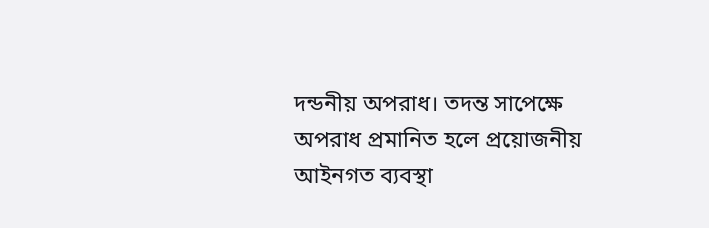দন্ডনীয় অপরাধ। তদন্ত সাপেক্ষে অপরাধ প্রমানিত হলে প্রয়োজনীয় আইনগত ব্যবস্থা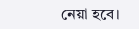নেয়া হবে।